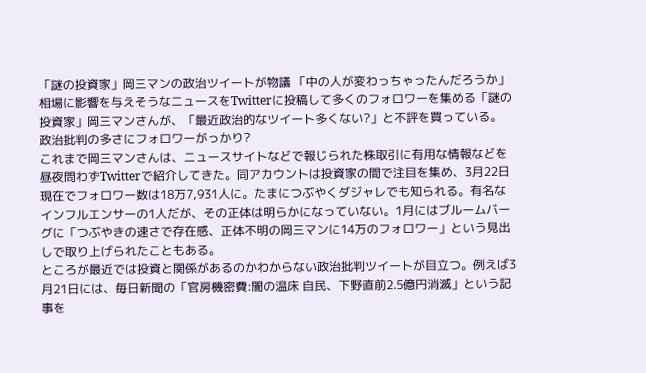「謎の投資家」岡三マンの政治ツイートが物議 「中の人が変わっちゃったんだろうか」
相場に影響を与えそうなニュースをTwitterに投稿して多くのフォロワーを集める「謎の投資家」岡三マンさんが、「最近政治的なツイート多くない?」と不評を買っている。
政治批判の多さにフォロワーがっかり?
これまで岡三マンさんは、ニュースサイトなどで報じられた株取引に有用な情報などを昼夜問わずTwitterで紹介してきた。同アカウントは投資家の間で注目を集め、3月22日現在でフォロワー数は18万7,931人に。たまにつぶやくダジャレでも知られる。有名なインフルエンサーの1人だが、その正体は明らかになっていない。1月にはブルームバーグに「つぶやきの速さで存在感、正体不明の岡三マンに14万のフォロワー」という見出しで取り上げられたこともある。
ところが最近では投資と関係があるのかわからない政治批判ツイートが目立つ。例えば3月21日には、毎日新聞の「官房機密費:闇の温床 自民、下野直前2.5億円消滅」という記事を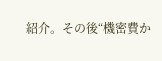紹介。その後“機密費か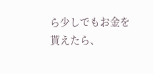ら少しでもお金を貰えたら、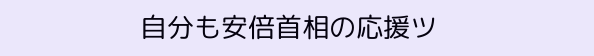自分も安倍首相の応援ツ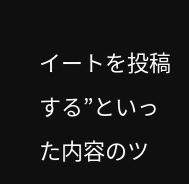イートを投稿する”といった内容のツ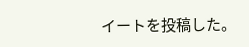イートを投稿した。